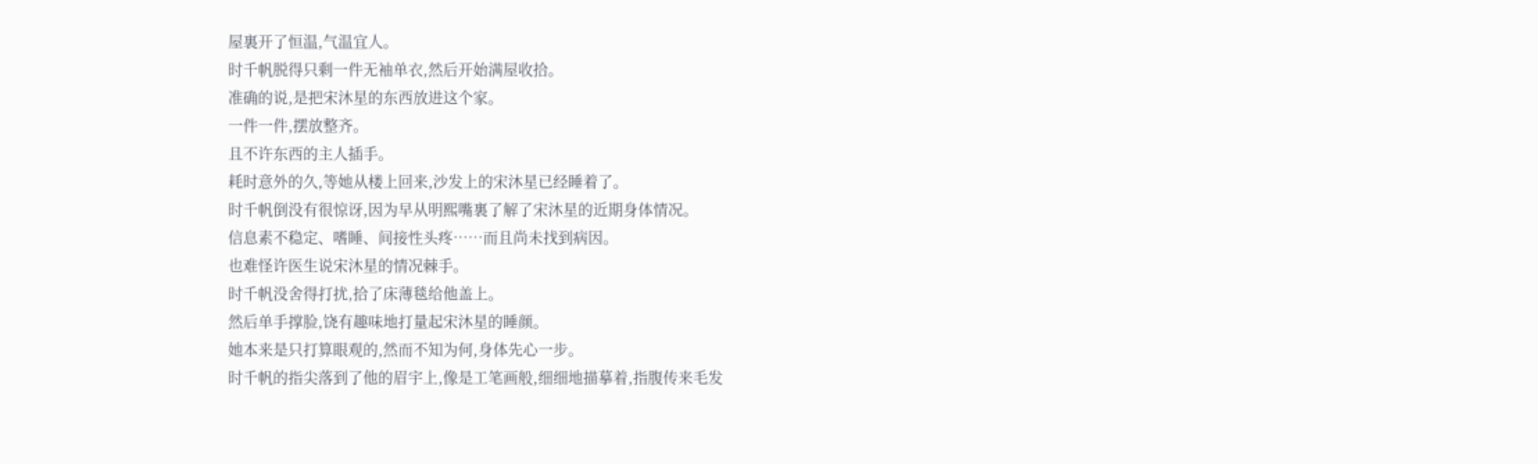屋裏开了恒温,气温宜人。
时千帆脱得只剩一件无袖单衣,然后开始满屋收拾。
准确的说,是把宋沐星的东西放进这个家。
一件一件,摆放整齐。
且不许东西的主人插手。
耗时意外的久,等她从楼上回来,沙发上的宋沐星已经睡着了。
时千帆倒没有很惊讶,因为早从明熙嘴裏了解了宋沐星的近期身体情况。
信息素不稳定、嗜睡、间接性头疼……而且尚未找到病因。
也难怪许医生说宋沐星的情况棘手。
时千帆没舍得打扰,拾了床薄毯给他盖上。
然后单手撑脸,饶有趣味地打量起宋沐星的睡颜。
她本来是只打算眼观的,然而不知为何,身体先心一步。
时千帆的指尖落到了他的眉宇上,像是工笔画般,细细地描摹着,指腹传来毛发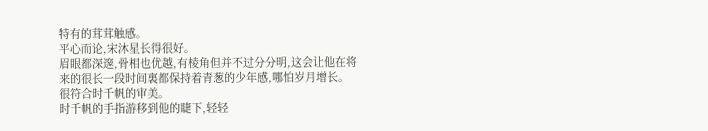特有的茸茸触感。
平心而论,宋沐星长得很好。
眉眼都深邃,骨相也优越,有棱角但并不过分分明,这会让他在将来的很长一段时间裏都保持着青葱的少年感,哪怕岁月增长。
很符合时千帆的审美。
时千帆的手指游移到他的睫下,轻轻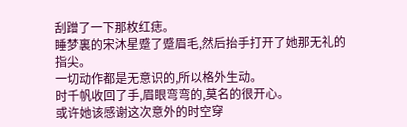刮蹭了一下那枚红痣。
睡梦裏的宋沐星蹙了蹙眉毛,然后抬手打开了她那无礼的指尖。
一切动作都是无意识的,所以格外生动。
时千帆收回了手,眉眼弯弯的,莫名的很开心。
或许她该感谢这次意外的时空穿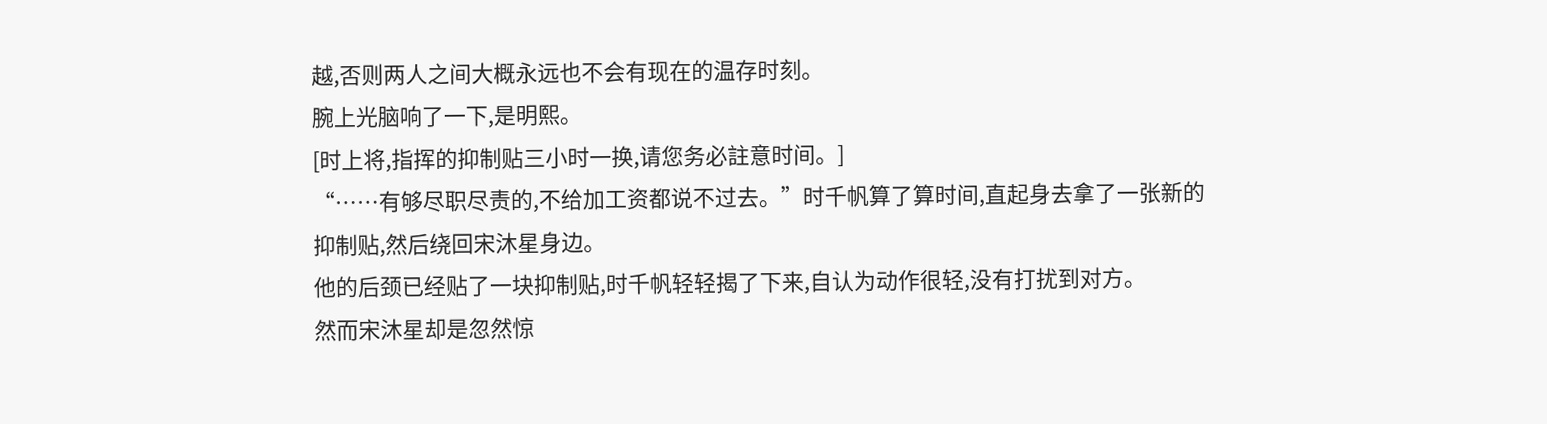越,否则两人之间大概永远也不会有现在的温存时刻。
腕上光脑响了一下,是明熙。
[时上将,指挥的抑制贴三小时一换,请您务必註意时间。]
“……有够尽职尽责的,不给加工资都说不过去。”时千帆算了算时间,直起身去拿了一张新的抑制贴,然后绕回宋沐星身边。
他的后颈已经贴了一块抑制贴,时千帆轻轻揭了下来,自认为动作很轻,没有打扰到对方。
然而宋沐星却是忽然惊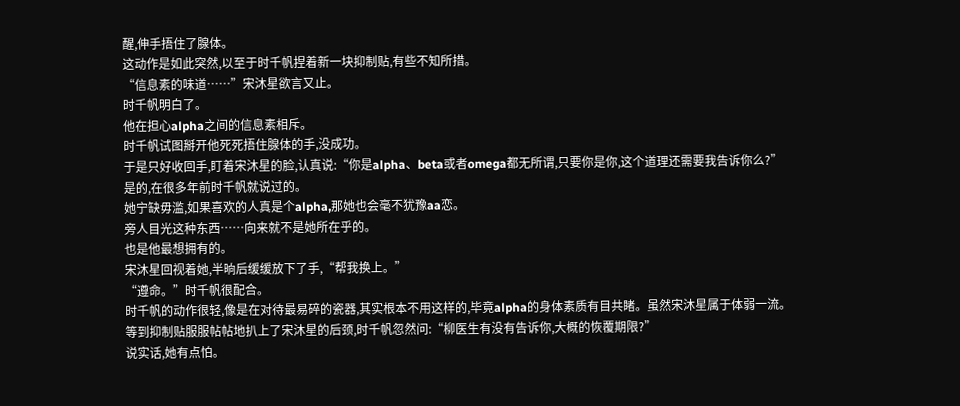醒,伸手捂住了腺体。
这动作是如此突然,以至于时千帆捏着新一块抑制贴,有些不知所措。
“信息素的味道……”宋沐星欲言又止。
时千帆明白了。
他在担心alpha之间的信息素相斥。
时千帆试图掰开他死死捂住腺体的手,没成功。
于是只好收回手,盯着宋沐星的脸,认真说:“你是alpha、beta或者omega都无所谓,只要你是你,这个道理还需要我告诉你么?”
是的,在很多年前时千帆就说过的。
她宁缺毋滥,如果喜欢的人真是个alpha,那她也会毫不犹豫aa恋。
旁人目光这种东西……向来就不是她所在乎的。
也是他最想拥有的。
宋沐星回视着她,半晌后缓缓放下了手,“帮我换上。”
“遵命。”时千帆很配合。
时千帆的动作很轻,像是在对待最易碎的瓷器,其实根本不用这样的,毕竟alpha的身体素质有目共睹。虽然宋沐星属于体弱一流。
等到抑制贴服服帖帖地扒上了宋沐星的后颈,时千帆忽然问:“柳医生有没有告诉你,大概的恢覆期限?”
说实话,她有点怕。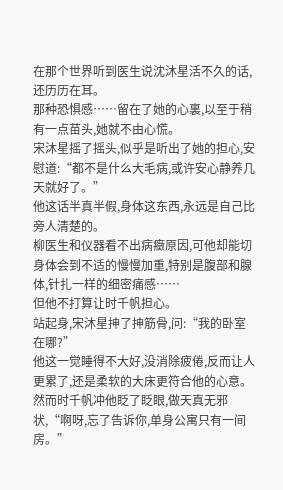在那个世界听到医生说沈沐星活不久的话,还历历在耳。
那种恐惧感……留在了她的心裏,以至于稍有一点苗头,她就不由心慌。
宋沐星摇了摇头,似乎是听出了她的担心,安慰道:“都不是什么大毛病,或许安心静养几天就好了。”
他这话半真半假,身体这东西,永远是自己比旁人清楚的。
柳医生和仪器看不出病癥原因,可他却能切身体会到不适的慢慢加重,特别是腹部和腺体,针扎一样的细密痛感……
但他不打算让时千帆担心。
站起身,宋沐星抻了抻筋骨,问:“我的卧室在哪?”
他这一觉睡得不大好,没消除疲倦,反而让人更累了,还是柔软的大床更符合他的心意。
然而时千帆冲他眨了眨眼,做天真无邪状,“啊呀,忘了告诉你,单身公寓只有一间房。”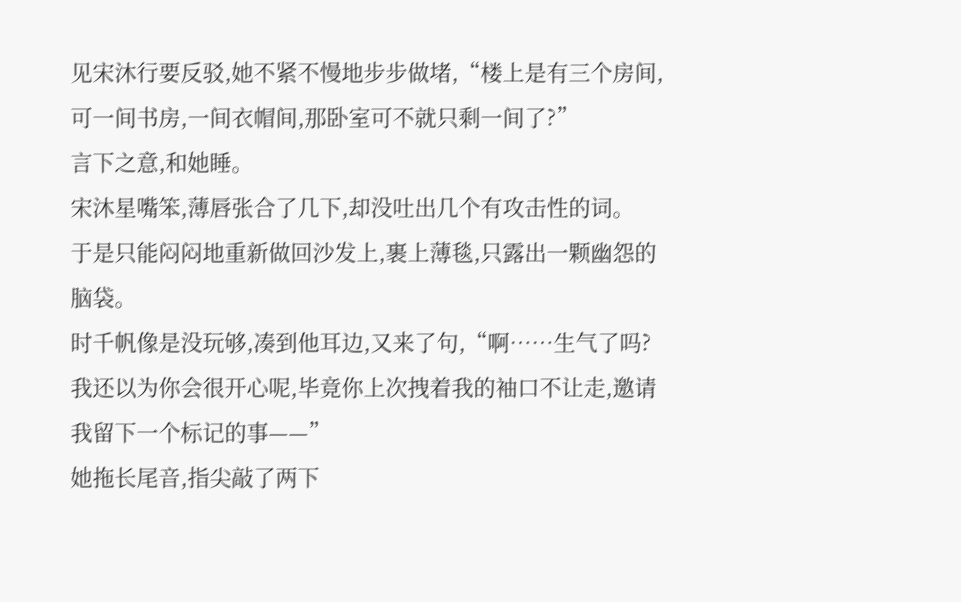见宋沐行要反驳,她不紧不慢地步步做堵,“楼上是有三个房间,可一间书房,一间衣帽间,那卧室可不就只剩一间了?”
言下之意,和她睡。
宋沐星嘴笨,薄唇张合了几下,却没吐出几个有攻击性的词。
于是只能闷闷地重新做回沙发上,裹上薄毯,只露出一颗幽怨的脑袋。
时千帆像是没玩够,凑到他耳边,又来了句,“啊……生气了吗?我还以为你会很开心呢,毕竟你上次拽着我的袖口不让走,邀请我留下一个标记的事——”
她拖长尾音,指尖敲了两下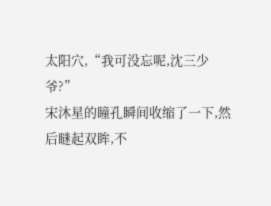太阳穴,“我可没忘呢,沈三少爷?”
宋沐星的瞳孔瞬间收缩了一下,然后瞇起双眸,不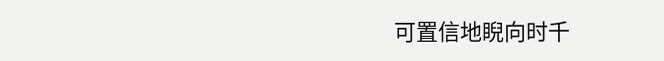可置信地睨向时千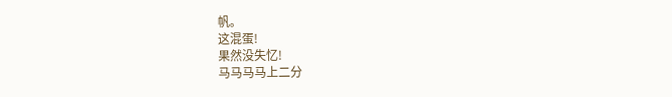帆。
这混蛋!
果然没失忆!
马马马马上二分